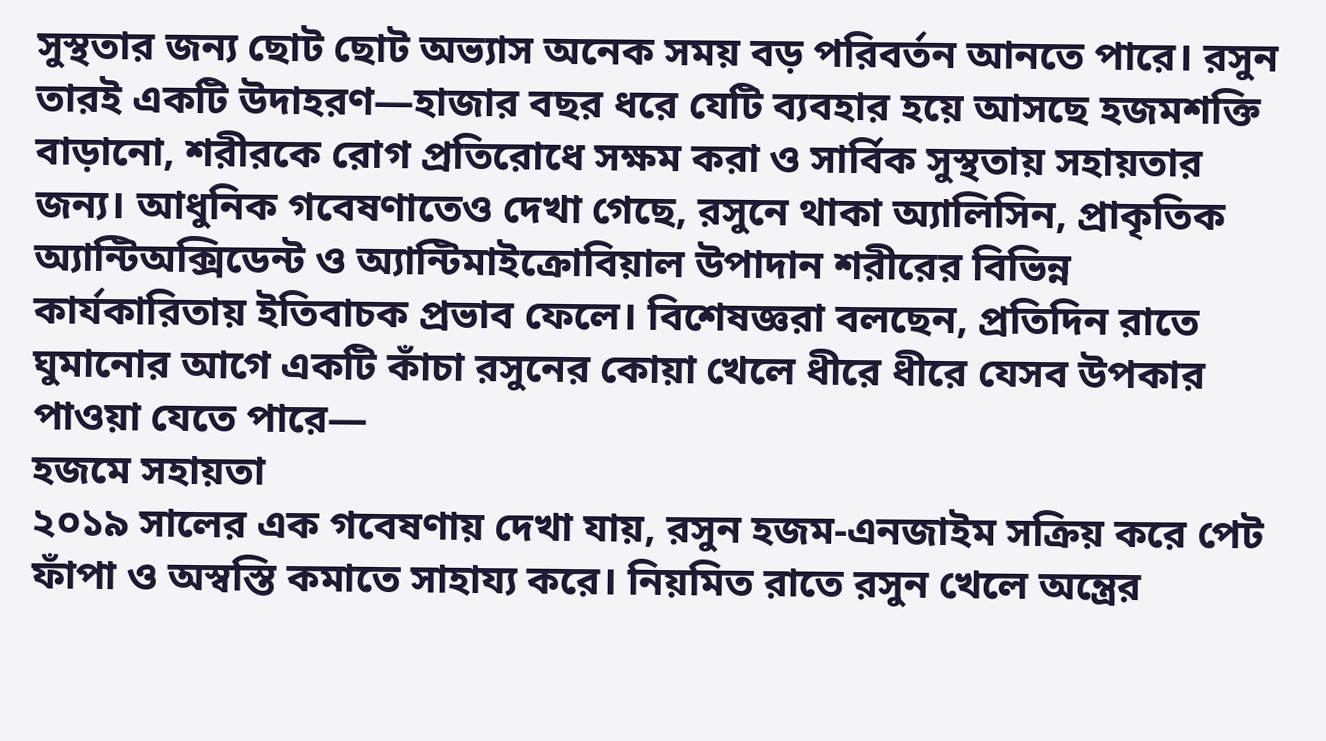সুস্থতার জন্য ছোট ছোট অভ্যাস অনেক সময় বড় পরিবর্তন আনতে পারে। রসুন তারই একটি উদাহরণ—হাজার বছর ধরে যেটি ব্যবহার হয়ে আসছে হজমশক্তি বাড়ানো, শরীরকে রোগ প্রতিরোধে সক্ষম করা ও সার্বিক সুস্থতায় সহায়তার জন্য। আধুনিক গবেষণাতেও দেখা গেছে, রসুনে থাকা অ্যালিসিন, প্রাকৃতিক অ্যান্টিঅক্সিডেন্ট ও অ্যান্টিমাইক্রোবিয়াল উপাদান শরীরের বিভিন্ন কার্যকারিতায় ইতিবাচক প্রভাব ফেলে। বিশেষজ্ঞরা বলছেন, প্রতিদিন রাতে ঘুমানোর আগে একটি কাঁচা রসুনের কোয়া খেলে ধীরে ধীরে যেসব উপকার পাওয়া যেতে পারে—
হজমে সহায়তা
২০১৯ সালের এক গবেষণায় দেখা যায়, রসুন হজম-এনজাইম সক্রিয় করে পেট ফাঁপা ও অস্বস্তি কমাতে সাহায্য করে। নিয়মিত রাতে রসুন খেলে অন্ত্রের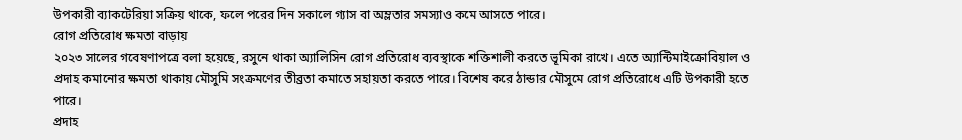উপকারী ব্যাকটেরিয়া সক্রিয় থাকে, ফলে পরের দিন সকালে গ্যাস বা অম্লতার সমস্যাও কমে আসতে পারে।
রোগ প্রতিরোধ ক্ষমতা বাড়ায়
২০২৩ সালের গবেষণাপত্রে বলা হয়েছে, রসুনে থাকা অ্যালিসিন রোগ প্রতিরোধ ব্যবস্থাকে শক্তিশালী করতে ভূমিকা রাখে। এতে অ্যান্টিমাইক্রোবিয়াল ও প্রদাহ কমানোর ক্ষমতা থাকায় মৌসুমি সংক্রমণের তীব্রতা কমাতে সহায়তা করতে পারে। বিশেষ করে ঠান্ডার মৌসুমে রোগ প্রতিরোধে এটি উপকারী হতে পারে।
প্রদাহ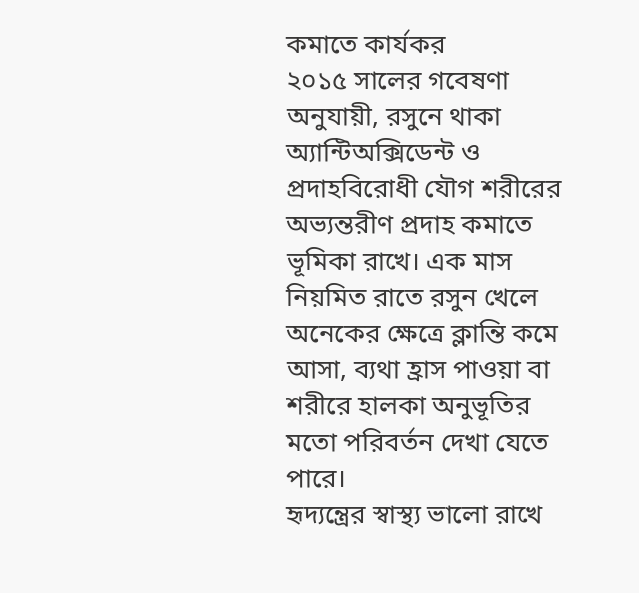কমাতে কার্যকর
২০১৫ সালের গবেষণা অনুযায়ী, রসুনে থাকা অ্যান্টিঅক্সিডেন্ট ও প্রদাহবিরোধী যৌগ শরীরের অভ্যন্তরীণ প্রদাহ কমাতে ভূমিকা রাখে। এক মাস নিয়মিত রাতে রসুন খেলে অনেকের ক্ষেত্রে ক্লান্তি কমে আসা, ব্যথা হ্রাস পাওয়া বা শরীরে হালকা অনুভূতির মতো পরিবর্তন দেখা যেতে পারে।
হৃদ্যন্ত্রের স্বাস্থ্য ভালো রাখে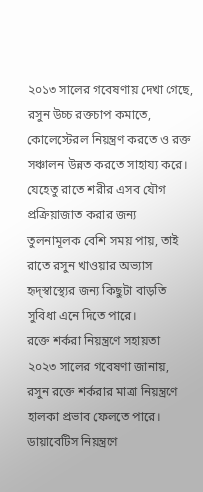২০১৩ সালের গবেষণায় দেখা গেছে, রসুন উচ্চ রক্তচাপ কমাতে, কোলেস্টেরল নিয়ন্ত্রণ করতে ও রক্ত সঞ্চালন উন্নত করতে সাহায্য করে। যেহেতু রাতে শরীর এসব যৌগ প্রক্রিয়াজাত করার জন্য তুলনামূলক বেশি সময় পায়, তাই রাতে রসুন খাওয়ার অভ্যাস হৃদ্স্বাস্থ্যের জন্য কিছুটা বাড়তি সুবিধা এনে দিতে পারে।
রক্তে শর্করা নিয়ন্ত্রণে সহায়তা
২০২৩ সালের গবেষণা জানায়, রসুন রক্তে শর্করার মাত্রা নিয়ন্ত্রণে হালকা প্রভাব ফেলতে পারে। ডায়াবেটিস নিয়ন্ত্রণে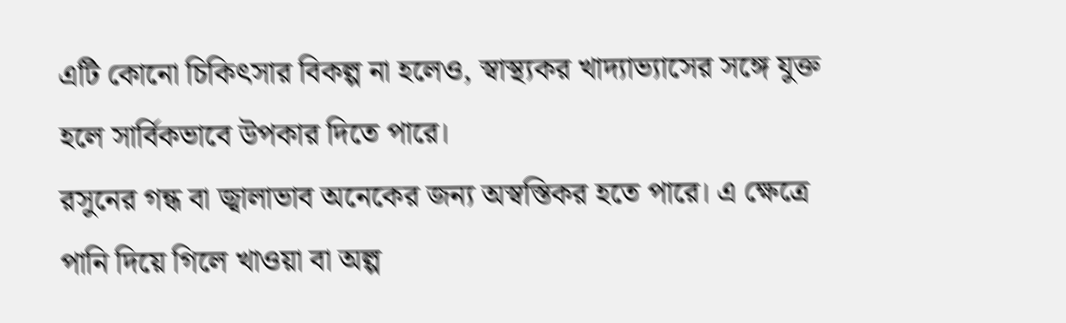এটি কোনো চিকিৎসার বিকল্প না হলেও, স্বাস্থ্যকর খাদ্যাভ্যাসের সঙ্গে যুক্ত হলে সার্বিকভাবে উপকার দিতে পারে।
রসুনের গন্ধ বা জ্বালাভাব অনেকের জন্য অস্বস্তিকর হতে পারে। এ ক্ষেত্রে পানি দিয়ে গিলে খাওয়া বা অল্প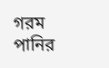গরম পানির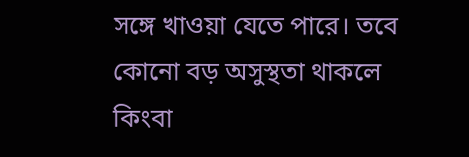সঙ্গে খাওয়া যেতে পারে। তবে কোনো বড় অসুস্থতা থাকলে কিংবা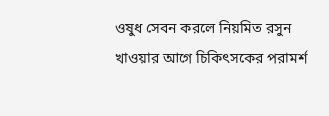ওষুধ সেবন করলে নিয়মিত রসুন খাওয়ার আগে চিকিৎসকের পরামর্শ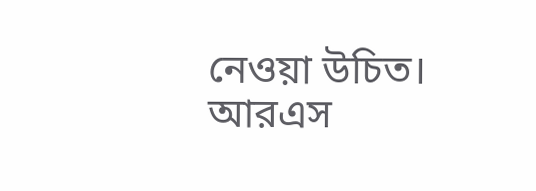নেওয়া উচিত।
আরএস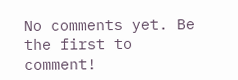No comments yet. Be the first to comment!